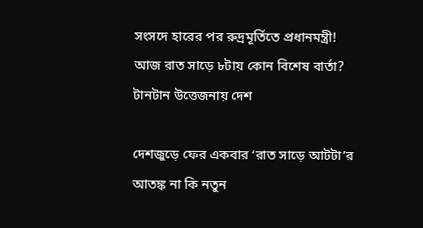সংসদে হারের পর রুদ্রমূর্তিতে প্রধানমন্ত্রী! আজ রাত সাড়ে ৮টায় কোন বিশেষ বার্তা? টানটান উত্তেজনায় দেশ

দেশজুড়ে ফের একবার ‘রাত সাড়ে আটটা’র আতঙ্ক না কি নতুন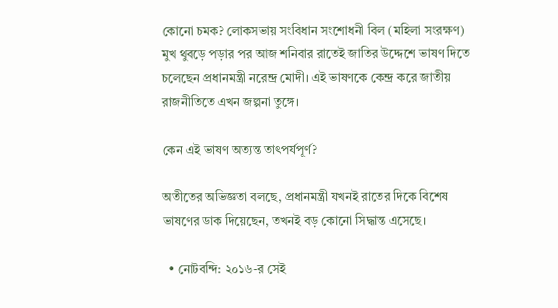কোনো চমক? লোকসভায় সংবিধান সংশোধনী বিল (মহিলা সংরক্ষণ) মুখ থুবড়ে পড়ার পর আজ শনিবার রাতেই জাতির উদ্দেশে ভাষণ দিতে চলেছেন প্রধানমন্ত্রী নরেন্দ্র মোদী। এই ভাষণকে কেন্দ্র করে জাতীয় রাজনীতিতে এখন জল্পনা তুঙ্গে।

কেন এই ভাষণ অত্যন্ত তাৎপর্যপূর্ণ?

অতীতের অভিজ্ঞতা বলছে, প্রধানমন্ত্রী যখনই রাতের দিকে বিশেষ ভাষণের ডাক দিয়েছেন, তখনই বড় কোনো সিদ্ধান্ত এসেছে।

  • নোটবন্দি: ২০১৬-র সেই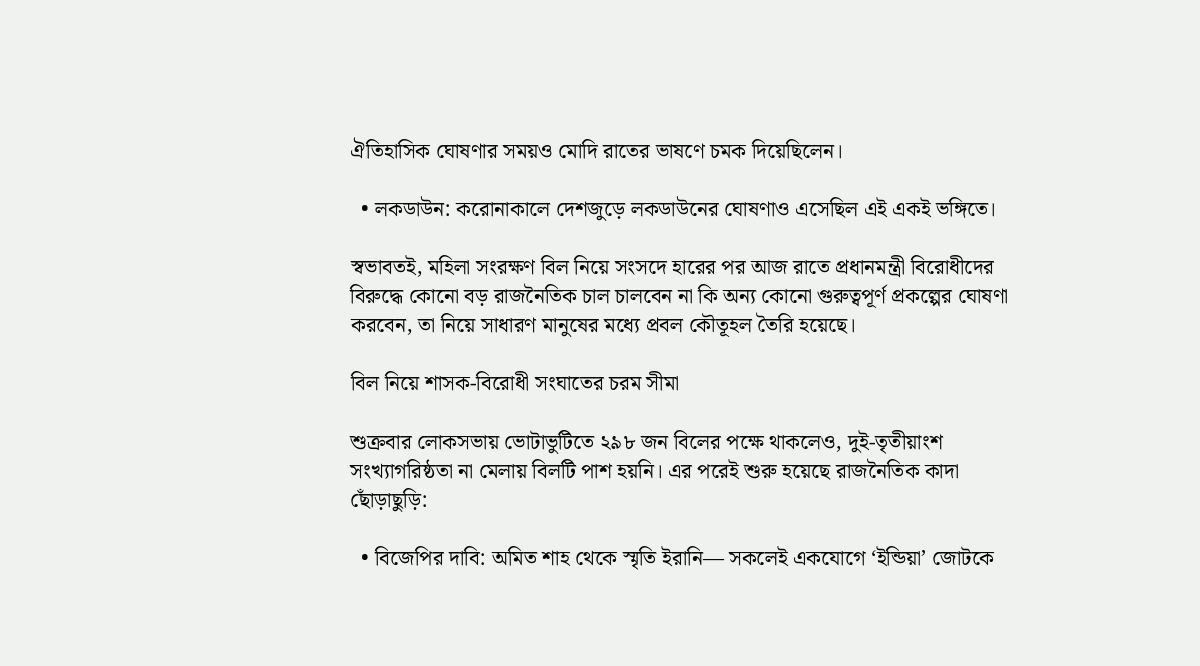ঐতিহাসিক ঘোষণার সময়ও মোদি রাতের ভাষণে চমক দিয়েছিলেন।

  • লকডাউন: করোনাকালে দেশজুড়ে লকডাউনের ঘোষণাও এসেছিল এই একই ভঙ্গিতে।

স্বভাবতই, মহিলা সংরক্ষণ বিল নিয়ে সংসদে হারের পর আজ রাতে প্রধানমন্ত্রী বিরোধীদের বিরুদ্ধে কোনো বড় রাজনৈতিক চাল চালবেন না কি অন্য কোনো গুরুত্বপূর্ণ প্রকল্পের ঘোষণা করবেন, তা নিয়ে সাধারণ মানুষের মধ্যে প্রবল কৌতূহল তৈরি হয়েছে।

বিল নিয়ে শাসক-বিরোধী সংঘাতের চরম সীমা

শুক্রবার লোকসভায় ভোটাভুটিতে ২৯৮ জন বিলের পক্ষে থাকলেও, দুই-তৃতীয়াংশ সংখ্যাগরিষ্ঠতা না মেলায় বিলটি পাশ হয়নি। এর পরেই শুরু হয়েছে রাজনৈতিক কাদা ছোঁড়াছুড়ি:

  • বিজেপির দাবি: অমিত শাহ থেকে স্মৃতি ইরানি— সকলেই একযোগে ‘ইন্ডিয়া’ জোটকে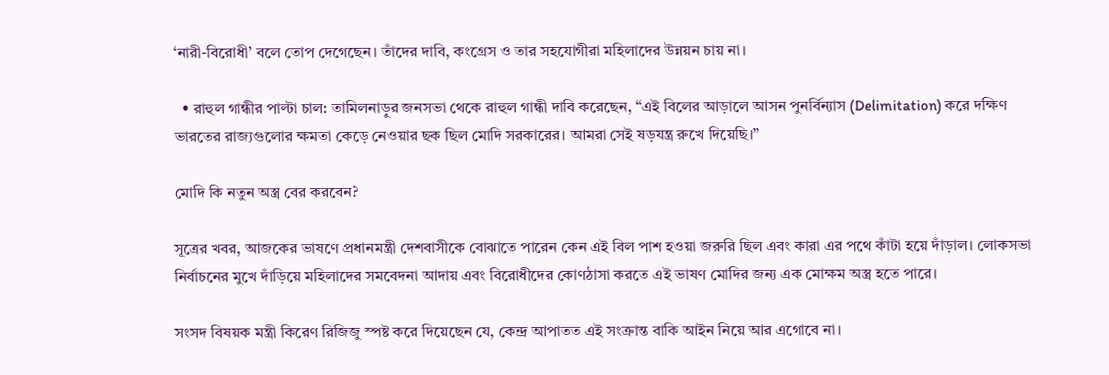‘নারী-বিরোধী’ বলে তোপ দেগেছেন। তাঁদের দাবি, কংগ্রেস ও তার সহযোগীরা মহিলাদের উন্নয়ন চায় না।

  • রাহুল গান্ধীর পাল্টা চাল: তামিলনাড়ুর জনসভা থেকে রাহুল গান্ধী দাবি করেছেন, “এই বিলের আড়ালে আসন পুনর্বিন্যাস (Delimitation) করে দক্ষিণ ভারতের রাজ্যগুলোর ক্ষমতা কেড়ে নেওয়ার ছক ছিল মোদি সরকারের। আমরা সেই ষড়যন্ত্র রুখে দিয়েছি।”

মোদি কি নতুন অস্ত্র বের করবেন?

সূত্রের খবর, আজকের ভাষণে প্রধানমন্ত্রী দেশবাসীকে বোঝাতে পারেন কেন এই বিল পাশ হওয়া জরুরি ছিল এবং কারা এর পথে কাঁটা হয়ে দাঁড়াল। লোকসভা নির্বাচনের মুখে দাঁড়িয়ে মহিলাদের সমবেদনা আদায় এবং বিরোধীদের কোণঠাসা করতে এই ভাষণ মোদির জন্য এক মোক্ষম অস্ত্র হতে পারে।

সংসদ বিষয়ক মন্ত্রী কিরেণ রিজিজু স্পষ্ট করে দিয়েছেন যে, কেন্দ্র আপাতত এই সংক্রান্ত বাকি আইন নিয়ে আর এগোবে না।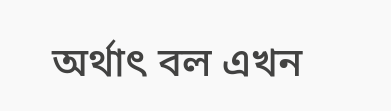অর্থাৎ বল এখন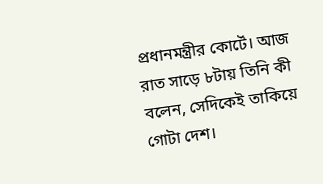প্রধানমন্ত্রীর কোর্টে। আজ রাত সাড়ে ৮টায় তিনি কী বলেন, সেদিকেই তাকিয়ে গোটা দেশ।